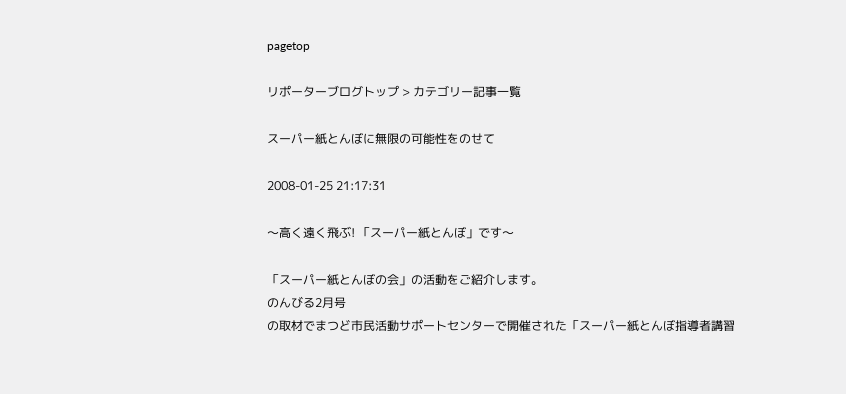pagetop

リポーターブログトップ > カテゴリー記事一覧

スーパー紙とんぼに無限の可能性をのせて

2008-01-25 21:17:31

〜高く遠く飛ぶ! 「スーパー紙とんぼ」です〜

「スーパー紙とんぼの会」の活動をご紹介します。
のんびる2月号
の取材でまつど市民活動サポートセンターで開催された「スーパー紙とんぼ指導者講習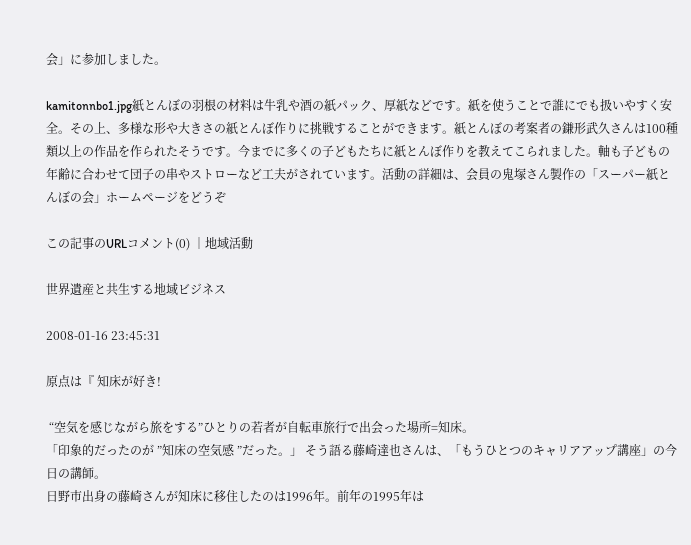会」に参加しました。

kamitonnbo1.jpg紙とんぼの羽根の材料は牛乳や酒の紙パック、厚紙などです。紙を使うことで誰にでも扱いやすく安全。その上、多様な形や大きさの紙とんぼ作りに挑戦することができます。紙とんぼの考案者の鎌形武久さんは100種類以上の作品を作られたそうです。今までに多くの子どもたちに紙とんぼ作りを教えてこられました。軸も子どもの年齢に合わせて団子の串やストローなど工夫がされています。活動の詳細は、会員の鬼塚さん製作の「スーパー紙とんぼの会」ホームページをどうぞ

この記事のURLコメント(0) │地域活動

世界遺産と共生する地域ビジネス

2008-01-16 23:45:31

原点は『 知床が好き!

 “空気を感じながら旅をする”ひとりの若者が自転車旅行で出会った場所=知床。
「印象的だったのが ”知床の空気感 ”だった。」 そう語る藤崎達也さんは、「もうひとつのキャリアアップ講座」の今日の講師。
日野市出身の藤崎さんが知床に移住したのは1996年。前年の1995年は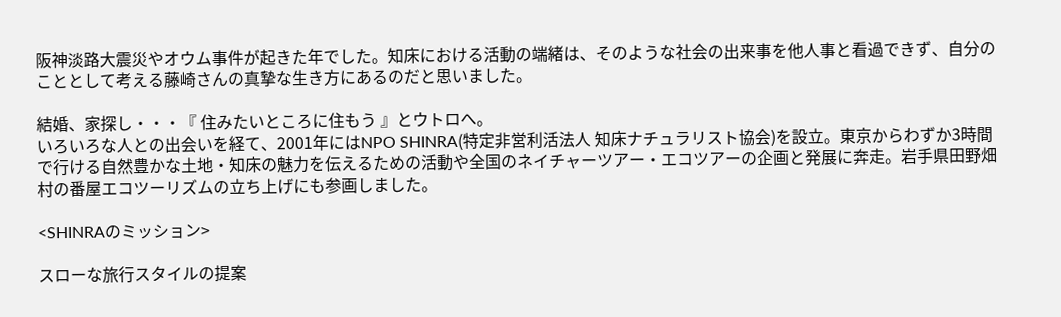阪神淡路大震災やオウム事件が起きた年でした。知床における活動の端緒は、そのような社会の出来事を他人事と看過できず、自分のこととして考える藤崎さんの真摯な生き方にあるのだと思いました。

結婚、家探し・・・『 住みたいところに住もう 』とウトロへ。
いろいろな人との出会いを経て、2001年にはNPO SHINRA(特定非営利活法人 知床ナチュラリスト協会)を設立。東京からわずか3時間で行ける自然豊かな土地・知床の魅力を伝えるための活動や全国のネイチャーツアー・エコツアーの企画と発展に奔走。岩手県田野畑村の番屋エコツーリズムの立ち上げにも参画しました。

<SHINRAのミッション>

スローな旅行スタイルの提案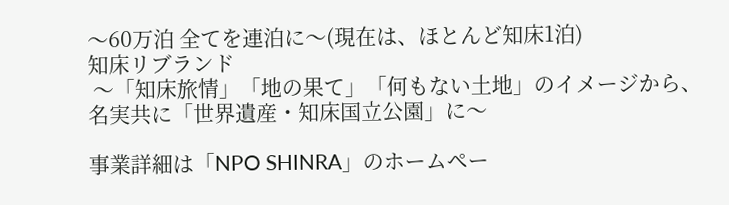〜60万泊 全てを連泊に〜(現在は、ほとんど知床1泊)
知床リブランド
 〜「知床旅情」「地の果て」「何もない土地」のイメージから、名実共に「世界遺産・知床国立公園」に〜

事業詳細は「NPO SHINRA」のホームペー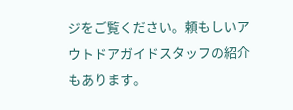ジをご覧ください。頼もしいアウトドアガイドスタッフの紹介もあります。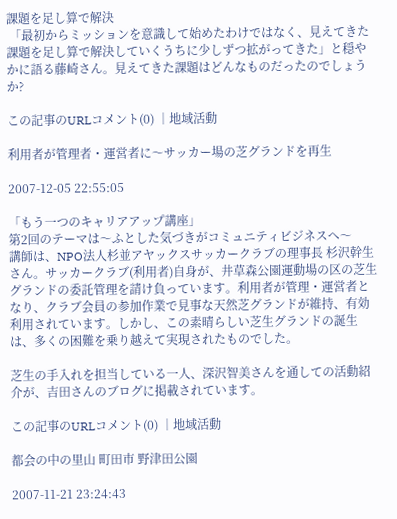課題を足し算で解決
 「最初からミッションを意識して始めたわけではなく、見えてきた課題を足し算で解決していくうちに少しずつ拡がってきた」と穏やかに語る藤崎さん。見えてきた課題はどんなものだったのでしょうか?

この記事のURLコメント(0) │地域活動

利用者が管理者・運営者に〜サッカー場の芝グランドを再生

2007-12-05 22:55:05

「もう一つのキャリアアップ講座」
第2回のテーマは〜ふとした気づきがコミュニティビジネスへ〜
講師は、NPO法人杉並アヤックスサッカークラブの理事長 杉沢幹生さん。サッカークラブ(利用者)自身が、井草森公園運動場の区の芝生グランドの委託管理を請け負っています。利用者が管理・運営者となり、クラブ会員の参加作業で見事な天然芝グランドが維持、有効利用されています。しかし、この素晴らしい芝生グランドの誕生は、多くの困難を乗り越えて実現されたものでした。

芝生の手入れを担当している一人、深沢智美さんを通しての活動紹介が、吉田さんのブログに掲載されています。

この記事のURLコメント(0) │地域活動

都会の中の里山 町田市 野津田公園

2007-11-21 23:24:43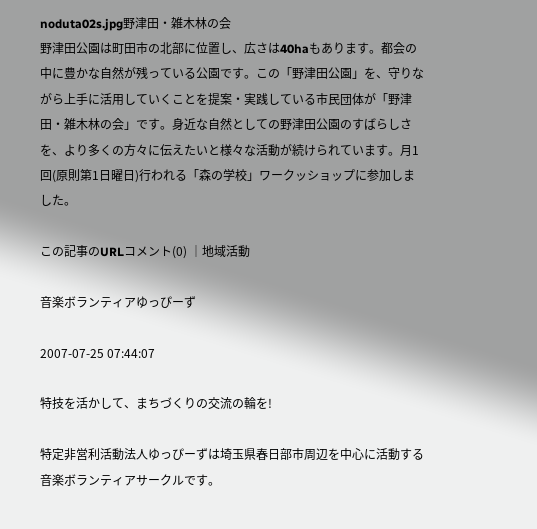noduta02s.jpg野津田・雑木林の会
野津田公園は町田市の北部に位置し、広さは40haもあります。都会の中に豊かな自然が残っている公園です。この「野津田公園」を、守りながら上手に活用していくことを提案・実践している市民団体が「野津田・雑木林の会」です。身近な自然としての野津田公園のすばらしさを、より多くの方々に伝えたいと様々な活動が続けられています。月1回(原則第1日曜日)行われる「森の学校」ワークッショップに参加しました。

この記事のURLコメント(0) │地域活動

音楽ボランティアゆっぴーず

2007-07-25 07:44:07

特技を活かして、まちづくりの交流の輪を!

特定非営利活動法人ゆっぴーずは埼玉県春日部市周辺を中心に活動する音楽ボランティアサークルです。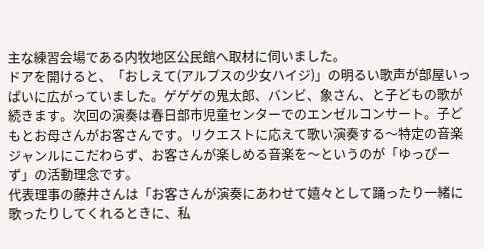主な練習会場である内牧地区公民館へ取材に伺いました。
ドアを開けると、「おしえて(アルプスの少女ハイジ)」の明るい歌声が部屋いっぱいに広がっていました。ゲゲゲの鬼太郎、バンビ、象さん、と子どもの歌が続きます。次回の演奏は春日部市児童センターでのエンゼルコンサート。子どもとお母さんがお客さんです。リクエストに応えて歌い演奏する〜特定の音楽ジャンルにこだわらず、お客さんが楽しめる音楽を〜というのが「ゆっぴーず」の活動理念です。
代表理事の藤井さんは「お客さんが演奏にあわせて嬉々として踊ったり一緒に歌ったりしてくれるときに、私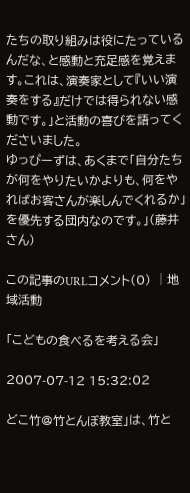たちの取り組みは役にたっているんだな、と感動と充足感を覚えます。これは、演奏家として『いい演奏をする』だけでは得られない感動です。」と活動の喜びを語ってくださいました。
ゆっぴーずは、あくまで「自分たちが何をやりたいかよりも、何をやればお客さんが楽しんでくれるか」を優先する団内なのです。」(藤井さん)

この記事のURLコメント(0) │地域活動

「こどもの食べるを考える会」

2007-07-12 15:32:02

どこ竹@竹とんぼ教室」は、竹と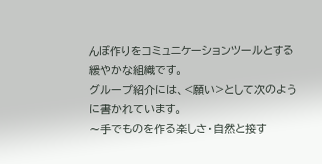んぼ作りをコミュニケーションツールとする緩やかな組織です。
グループ紹介には、<願い>として次のように書かれています。
〜手でものを作る楽しさ・自然と接す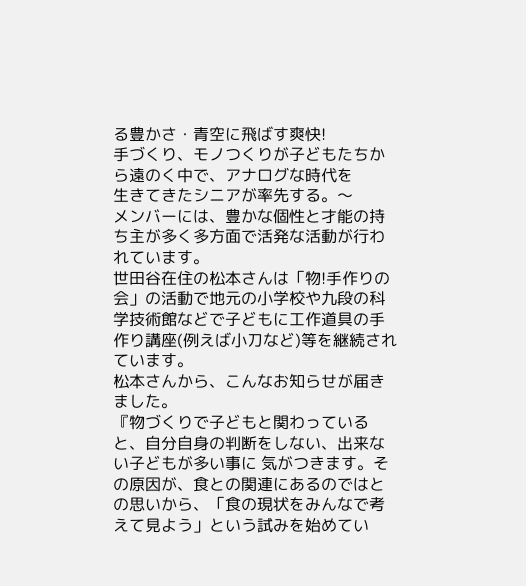る豊かさ・青空に飛ばす爽快!
手づくり、モノつくりが子どもたちから遠のく中で、アナログな時代を
生きてきたシニアが率先する。〜
メンバーには、豊かな個性と才能の持ち主が多く多方面で活発な活動が行われています。
世田谷在住の松本さんは「物!手作りの会」の活動で地元の小学校や九段の科学技術館などで子どもに工作道具の手作り講座(例えば小刀など)等を継続されています。
松本さんから、こんなお知らせが届きました。
『物づくりで子どもと関わっていると、自分自身の判断をしない、出来ない子どもが多い事に 気がつきます。その原因が、食との関連にあるのではとの思いから、「食の現状をみんなで考えて見よう」という試みを始めてい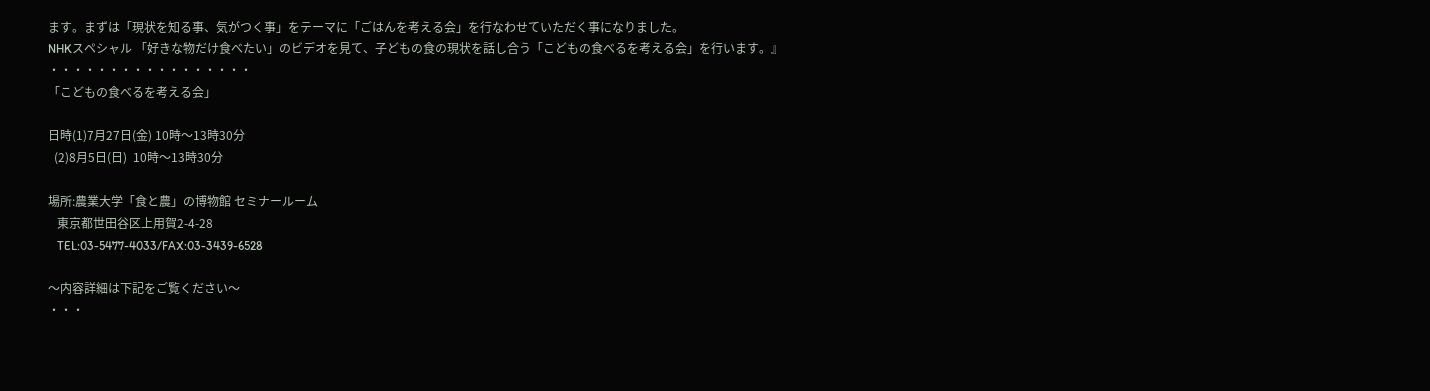ます。まずは「現状を知る事、気がつく事」をテーマに「ごはんを考える会」を行なわせていただく事になりました。
NHKスペシャル 「好きな物だけ食べたい」のビデオを見て、子どもの食の現状を話し合う「こどもの食べるを考える会」を行います。』
・・・・・・・・・・・・・・・・・
「こどもの食べるを考える会」

日時(1)7月27日(金) 10時〜13時30分
  (2)8月5日(日)  10時〜13時30分

場所:農業大学「食と農」の博物館 セミナールーム
   東京都世田谷区上用賀2-4-28
   TEL:03-5477-4033/FAX:03-3439-6528

〜内容詳細は下記をご覧ください〜
・・・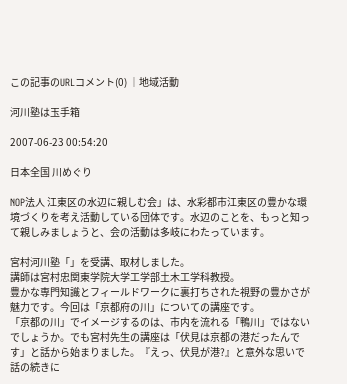この記事のURLコメント(0) │地域活動

河川塾は玉手箱

2007-06-23 00:54:20

日本全国 川めぐり

NOP法人 江東区の水辺に親しむ会」は、水彩都市江東区の豊かな環境づくりを考え活動している団体です。水辺のことを、もっと知って親しみましょうと、会の活動は多岐にわたっています。

宮村河川塾「」を受講、取材しました。
講師は宮村忠関東学院大学工学部土木工学科教授。
豊かな専門知識とフィールドワークに裏打ちされた視野の豊かさが魅力です。今回は「京都府の川」についての講座です。
「京都の川」でイメージするのは、市内を流れる「鴨川」ではないでしょうか。でも宮村先生の講座は「伏見は京都の港だったんです」と話から始まりました。『えっ、伏見が港?』と意外な思いで話の続きに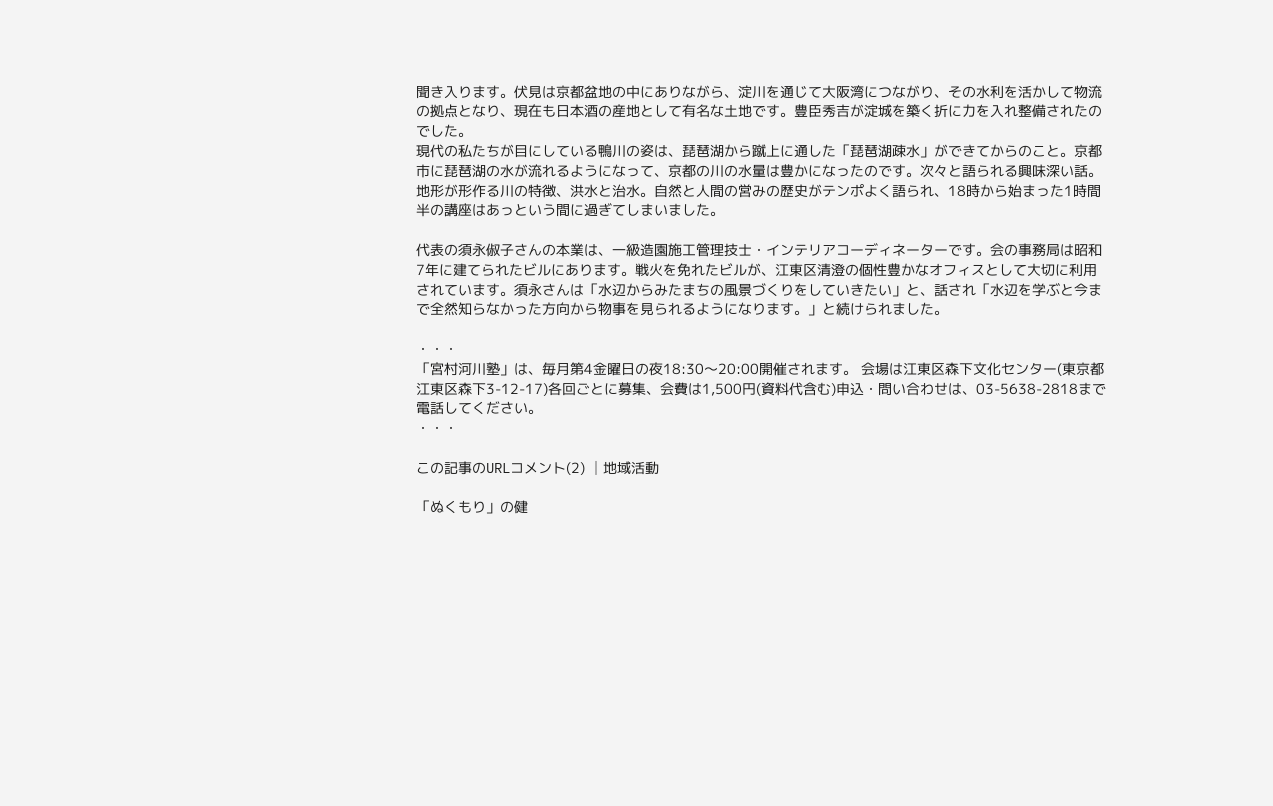聞き入ります。伏見は京都盆地の中にありながら、淀川を通じて大阪湾につながり、その水利を活かして物流の拠点となり、現在も日本酒の産地として有名な土地です。豊臣秀吉が淀城を築く折に力を入れ整備されたのでした。
現代の私たちが目にしている鴨川の姿は、琵琶湖から蹴上に通した「琵琶湖疎水」ができてからのこと。京都市に琵琶湖の水が流れるようになって、京都の川の水量は豊かになったのです。次々と語られる興味深い話。
地形が形作る川の特徴、洪水と治水。自然と人間の営みの歴史がテンポよく語られ、18時から始まった1時間半の講座はあっという間に過ぎてしまいました。

代表の須永俶子さんの本業は、一級造園施工管理技士・インテリアコーディネーターです。会の事務局は昭和7年に建てられたビルにあります。戦火を免れたビルが、江東区清澄の個性豊かなオフィスとして大切に利用されています。須永さんは「水辺からみたまちの風景づくりをしていきたい」と、話され「水辺を学ぶと今まで全然知らなかった方向から物事を見られるようになります。」と続けられました。

・・・
「宮村河川塾」は、毎月第4金曜日の夜18:30〜20:00開催されます。 会場は江東区森下文化センター(東京都江東区森下3-12-17)各回ごとに募集、会費は1,500円(資料代含む)申込・問い合わせは、03-5638-2818まで電話してください。
・・・

この記事のURLコメント(2) │地域活動

「ぬくもり」の健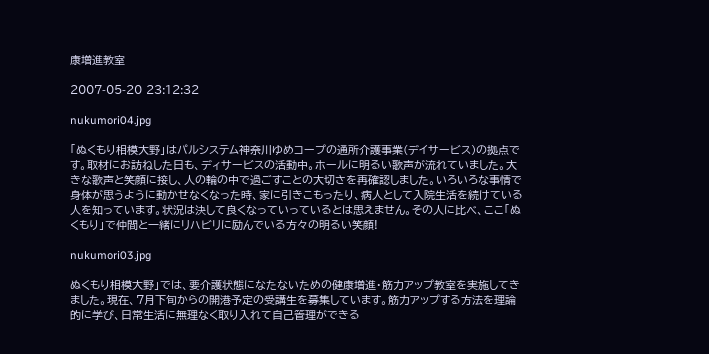康増進教室

2007-05-20 23:12:32

nukumori04.jpg

「ぬくもり相模大野」はパルシステム神奈川ゆめコープの通所介護事業(デイサービス)の拠点です。取材にお訪ねした日も、ディサービスの活動中。ホールに明るい歌声が流れていました。大きな歌声と笑顔に接し、人の輪の中で過ごすことの大切さを再確認しました。いろいろな事情で身体が思うように動かせなくなった時、家に引きこもったり、病人として入院生活を続けている人を知っています。状況は決して良くなっていっているとは思えません。その人に比べ、ここ「ぬくもり」で仲間と一緒にリハビリに励んでいる方々の明るい笑顔!

nukumori03.jpg

ぬくもり相模大野」では、要介護状態になたないための健康増進・筋力アップ教室を実施してきました。現在、7月下旬からの開港予定の受講生を募集しています。筋力アップする方法を理論的に学び、日常生活に無理なく取り入れて自己管理ができる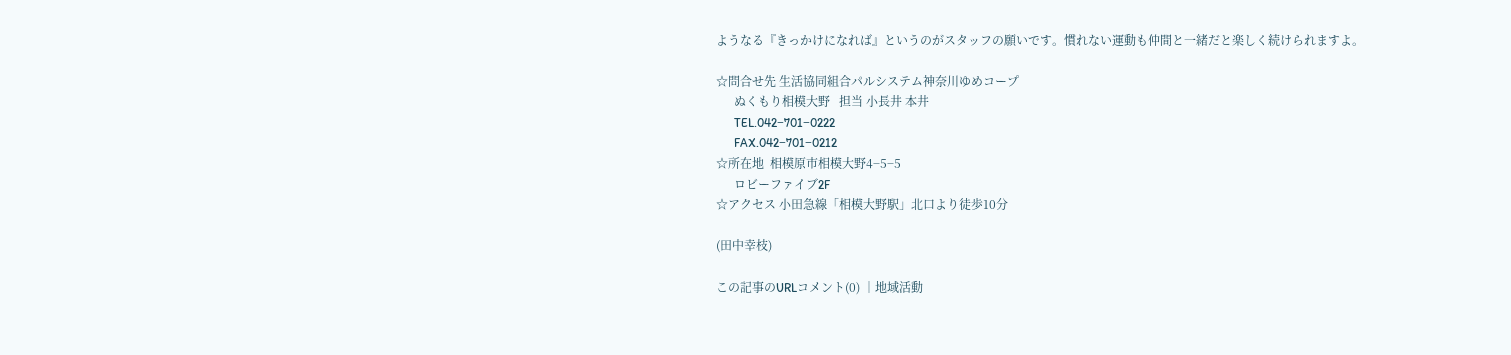ようなる『きっかけになれば』というのがスタッフの願いです。慣れない運動も仲間と一緒だと楽しく続けられますよ。

☆問合せ先 生活協同組合パルシステム神奈川ゆめコープ
      ぬくもり相模大野   担当 小長井 本井
      TEL.042−701−0222
      FAX.042−701−0212
☆所在地  相模原市相模大野4−5−5
      ロビーファイブ2F
☆アクセス 小田急線「相模大野駅」北口より徒歩10分

(田中幸枝)

この記事のURLコメント(0) │地域活動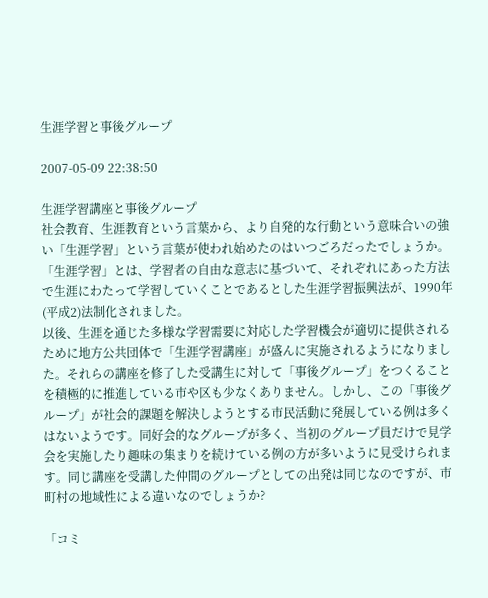生涯学習と事後グループ

2007-05-09 22:38:50

生涯学習講座と事後グループ
社会教育、生涯教育という言葉から、より自発的な行動という意味合いの強い「生涯学習」という言葉が使われ始めたのはいつごろだったでしょうか。
「生涯学習」とは、学習者の自由な意志に基づいて、それぞれにあった方法で生涯にわたって学習していくことであるとした生涯学習振興法が、1990年(平成2)法制化されました。
以後、生涯を通じた多様な学習需要に対応した学習機会が適切に提供されるために地方公共団体で「生涯学習講座」が盛んに実施されるようになりました。それらの講座を修了した受講生に対して「事後グループ」をつくることを積極的に推進している市や区も少なくありません。しかし、この「事後グループ」が社会的課題を解決しようとする市民活動に発展している例は多くはないようです。同好会的なグループが多く、当初のグループ員だけで見学会を実施したり趣味の集まりを続けている例の方が多いように見受けられます。同じ講座を受講した仲間のグループとしての出発は同じなのですが、市町村の地域性による違いなのでしょうか?

「コミ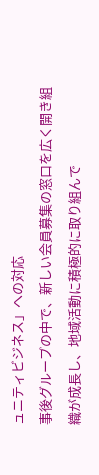ュニティビジネス」への対応
事後グループの中で、新しい会員募集の窓口を広く開き組織が成長し、地域活動に積極的に取り組んで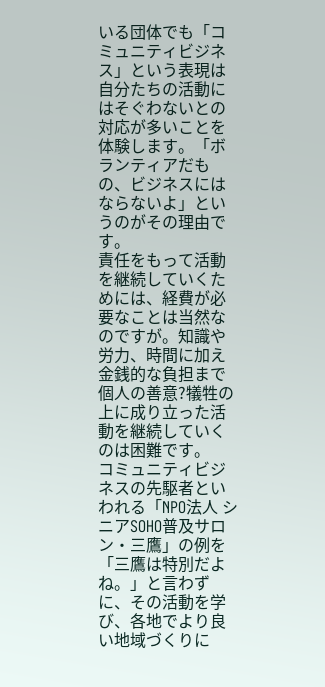いる団体でも「コミュニティビジネス」という表現は自分たちの活動にはそぐわないとの対応が多いことを体験します。「ボランティアだもの、ビジネスにはならないよ」というのがその理由です。
責任をもって活動を継続していくためには、経費が必要なことは当然なのですが。知識や労力、時間に加え金銭的な負担まで個人の善意?犠牲の上に成り立った活動を継続していくのは困難です。
コミュニティビジネスの先駆者といわれる「NPO法人 シニアSOHO普及サロン・三鷹」の例を「三鷹は特別だよね。」と言わずに、その活動を学び、各地でより良い地域づくりに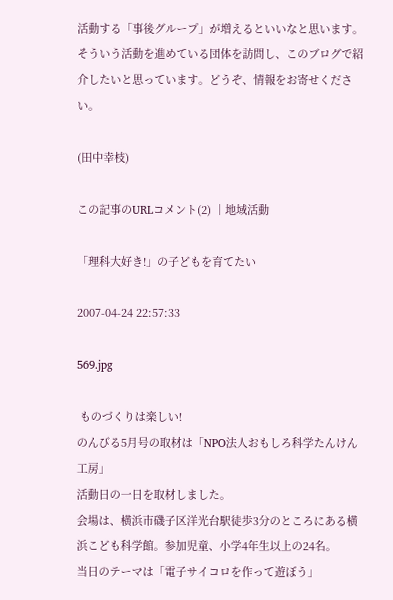活動する「事後グループ」が増えるといいなと思います。そういう活動を進めている団体を訪問し、このブログで紹介したいと思っています。どうぞ、情報をお寄せください。

(田中幸枝)

この記事のURLコメント(2) │地域活動

「理科大好き!」の子どもを育てたい

2007-04-24 22:57:33

569.jpg

 ものづくりは楽しい!
のんびる5月号の取材は「NPO法人おもしろ科学たんけん工房」
活動日の一日を取材しました。
会場は、横浜市磯子区洋光台駅徒歩3分のところにある横浜こども科学館。参加児童、小学4年生以上の24名。
当日のテーマは「電子サイコロを作って遊ぼう」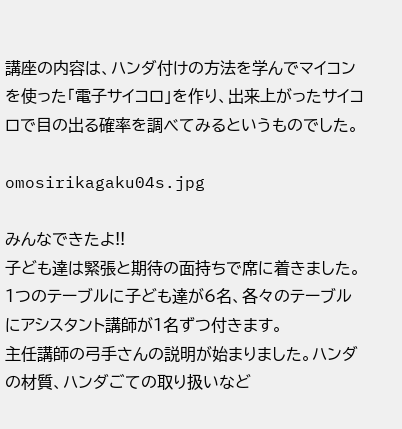講座の内容は、ハンダ付けの方法を学んでマイコンを使った「電子サイコロ」を作り、出来上がったサイコロで目の出る確率を調べてみるというものでした。

omosirikagaku04s.jpg

みんなできたよ!!
子ども達は緊張と期待の面持ちで席に着きました。
1つのテーブルに子ども達が6名、各々のテーブルにアシスタント講師が1名ずつ付きます。
主任講師の弓手さんの説明が始まりました。ハンダの材質、ハンダごての取り扱いなど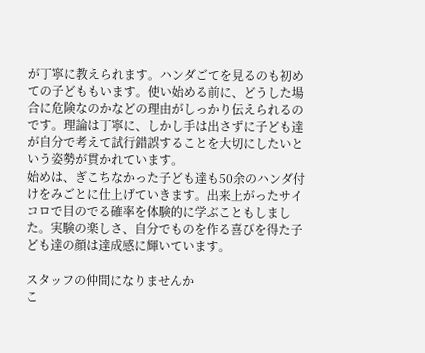が丁寧に教えられます。ハンダごてを見るのも初めての子どももいます。使い始める前に、どうした場合に危険なのかなどの理由がしっかり伝えられるのです。理論は丁寧に、しかし手は出さずに子ども達が自分で考えて試行錯誤することを大切にしたいという姿勢が貫かれています。
始めは、ぎこちなかった子ども達も50余のハンダ付けをみごとに仕上げていきます。出来上がったサイコロで目のでる確率を体験的に学ぶこともしました。実験の楽しさ、自分でものを作る喜びを得た子ども達の顔は達成感に輝いています。

スタッフの仲間になりませんか
こ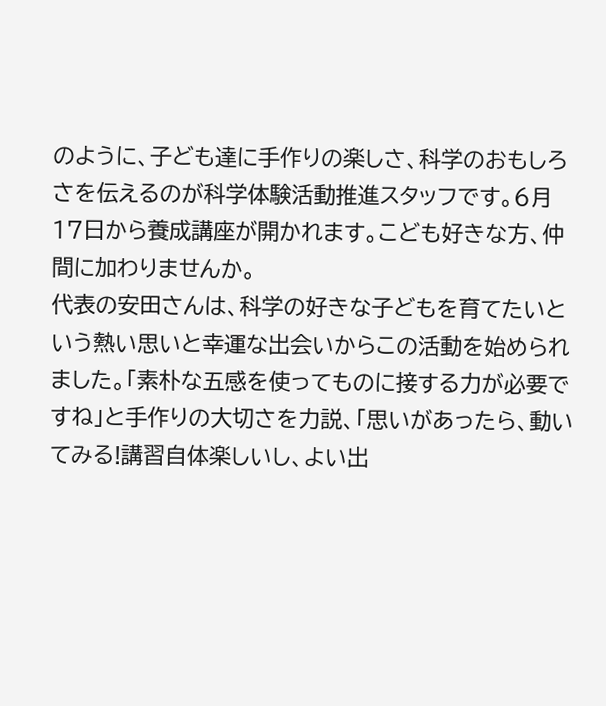のように、子ども達に手作りの楽しさ、科学のおもしろさを伝えるのが科学体験活動推進スタッフです。6月17日から養成講座が開かれます。こども好きな方、仲間に加わりませんか。
代表の安田さんは、科学の好きな子どもを育てたいという熱い思いと幸運な出会いからこの活動を始められました。「素朴な五感を使ってものに接する力が必要ですね」と手作りの大切さを力説、「思いがあったら、動いてみる!講習自体楽しいし、よい出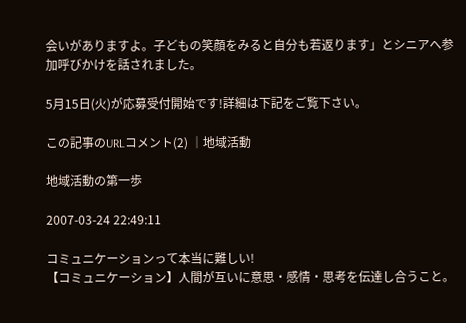会いがありますよ。子どもの笑顔をみると自分も若返ります」とシニアへ参加呼びかけを話されました。

5月15日(火)が応募受付開始です!詳細は下記をご覧下さい。

この記事のURLコメント(2) │地域活動

地域活動の第一歩

2007-03-24 22:49:11

コミュニケーションって本当に難しい!
【コミュニケーション】人間が互いに意思・感情・思考を伝達し合うこと。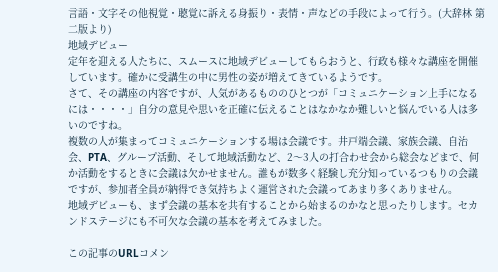言語・文字その他視覚・聴覚に訴える身振り・表情・声などの手段によって行う。(大辞林 第二版より)
地域デビュー
定年を迎える人たちに、スムースに地域デビューしてもらおうと、行政も様々な講座を開催しています。確かに受講生の中に男性の姿が増えてきているようです。
さて、その講座の内容ですが、人気があるもののひとつが「コミュニケーション上手になるには・・・・」自分の意見や思いを正確に伝えることはなかなか難しいと悩んでいる人は多いのですね。
複数の人が集まってコミュニケーションする場は会議です。井戸端会議、家族会議、自治会、PTA、グループ活動、そして地域活動など、2〜3人の打合わせ会から総会などまで、何か活動をするときに会議は欠かせません。誰もが数多く経験し充分知っているつもりの会議ですが、参加者全員が納得でき気持ちよく運営された会議ってあまり多くありません。
地域デビューも、まず会議の基本を共有することから始まるのかなと思ったりします。セカンドステージにも不可欠な会議の基本を考えてみました。

この記事のURLコメン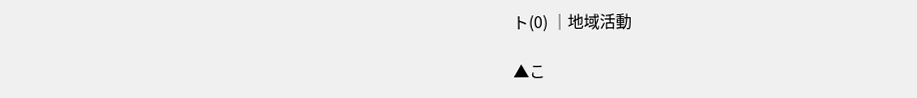ト(0) │地域活動

▲こ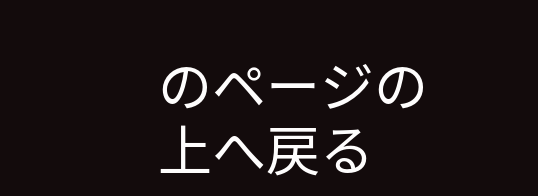のページの上へ戻る